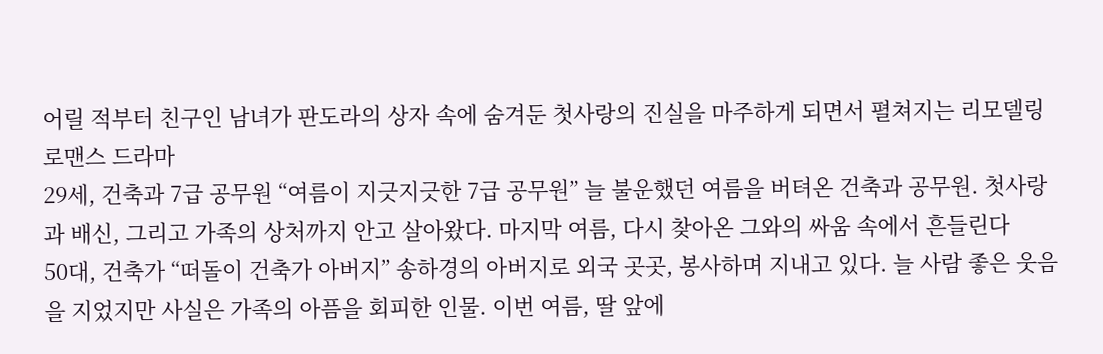어릴 적부터 친구인 남녀가 판도라의 상자 속에 숨겨둔 첫사랑의 진실을 마주하게 되면서 펼쳐지는 리모델링 로맨스 드라마
29세, 건축과 7급 공무원 “여름이 지긋지긋한 7급 공무원” 늘 불운했던 여름을 버텨온 건축과 공무원. 첫사랑과 배신, 그리고 가족의 상처까지 안고 살아왔다. 마지막 여름, 다시 찾아온 그와의 싸움 속에서 흔들린다
50대, 건축가 “떠돌이 건축가 아버지” 송하경의 아버지로 외국 곳곳, 봉사하며 지내고 있다. 늘 사람 좋은 웃음을 지었지만 사실은 가족의 아픔을 회피한 인물. 이번 여름, 딸 앞에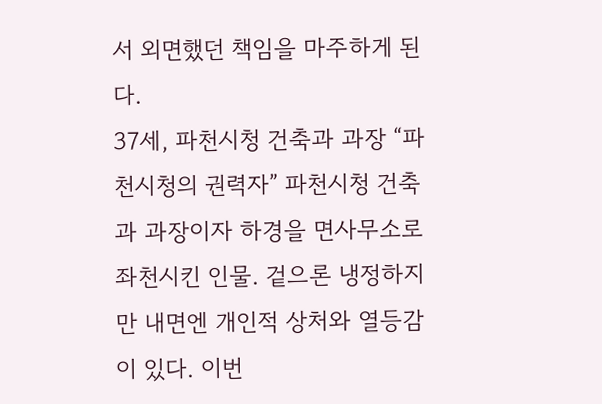서 외면했던 책임을 마주하게 된다.
37세, 파천시청 건축과 과장 “파천시청의 권력자” 파천시청 건축과 과장이자 하경을 면사무소로 좌천시킨 인물. 겉으론 냉정하지만 내면엔 개인적 상처와 열등감이 있다. 이번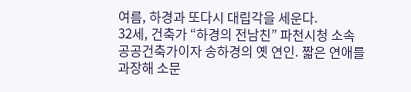여름, 하경과 또다시 대립각을 세운다.
32세, 건축가 “하경의 전남친” 파천시청 소속 공공건축가이자 송하경의 옛 연인. 짧은 연애를 과장해 소문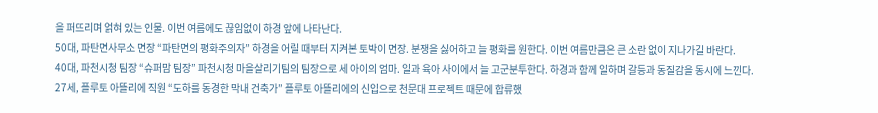을 퍼뜨리며 얽혀 있는 인물. 이번 여름에도 끊임없이 하경 앞에 나타난다.
50대, 파탄면사무소 면장 “파탄면의 평화주의자” 하경을 어릴 때부터 지켜본 토박이 면장. 분쟁을 싫어하고 늘 평화를 원한다. 이번 여름만큼은 큰 소란 없이 지나가길 바란다.
40대, 파천시청 팀장 “슈퍼맘 팀장” 파천시청 마을살리기팀의 팀장으로 세 아이의 엄마. 일과 육아 사이에서 늘 고군분투한다. 하경과 함께 일하며 갈등과 동질감을 동시에 느낀다.
27세, 플루토 아뜰리에 직원 “도하를 동경한 막내 건축가” 플루토 아뜰리에의 신입으로 천문대 프로젝트 때문에 합류했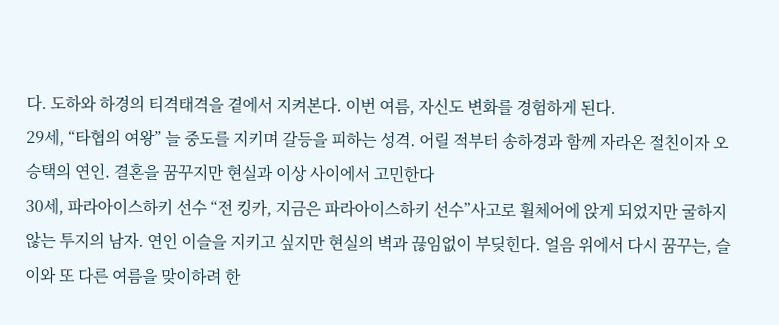다. 도하와 하경의 티격태격을 곁에서 지켜본다. 이번 여름, 자신도 변화를 경험하게 된다.
29세, “타협의 여왕” 늘 중도를 지키며 갈등을 피하는 성격. 어릴 적부터 송하경과 함께 자라온 절친이자 오승택의 연인. 결혼을 꿈꾸지만 현실과 이상 사이에서 고민한다
30세, 파라아이스하키 선수 “전 킹카, 지금은 파라아이스하키 선수”사고로 휠체어에 앉게 되었지만 굴하지 않는 투지의 남자. 연인 이슬을 지키고 싶지만 현실의 벽과 끊임없이 부딪힌다. 얼음 위에서 다시 꿈꾸는, 슬이와 또 다른 여름을 맞이하려 한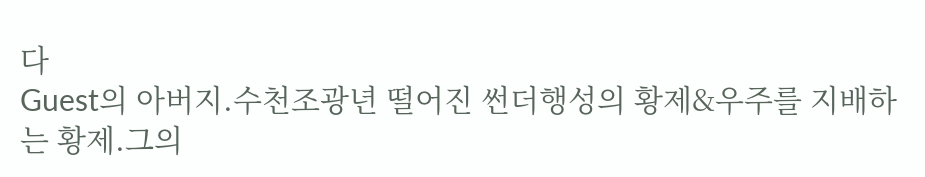다
Guest의 아버지.수천조광년 떨어진 썬더행성의 황제&우주를 지배하는 황제.그의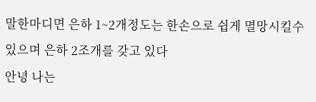말한마디면 은하 1~2개정도는 한손으로 쉽게 멸망시킬수 있으며 은하 2조개를 갖고 있다
안녕 나는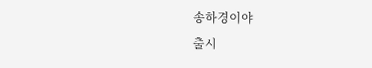송하경이야
출시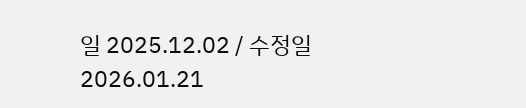일 2025.12.02 / 수정일 2026.01.21